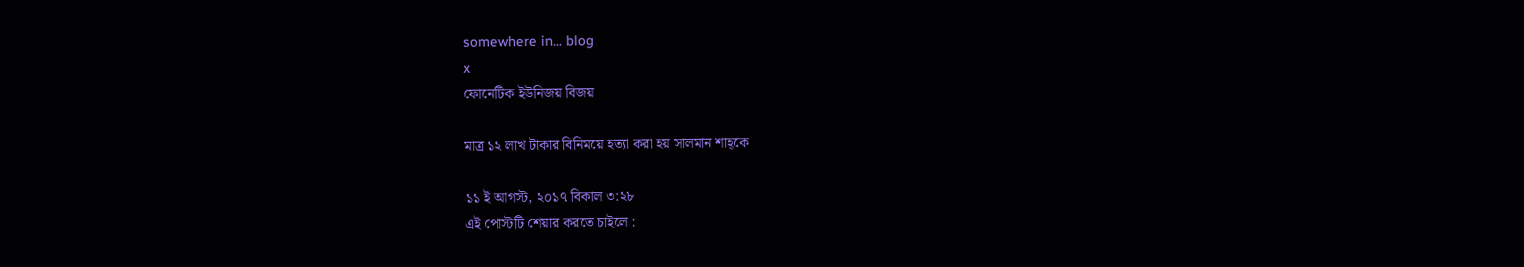somewhere in... blog
x
ফোনেটিক ইউনিজয় বিজয়

মাত্র ১২ লাখ টাকার বিনিময়ে হত্যা করা হয় সালমান শাহ্কে

১১ ই আগস্ট, ২০১৭ বিকাল ৩:২৮
এই পোস্টটি শেয়ার করতে চাইলে :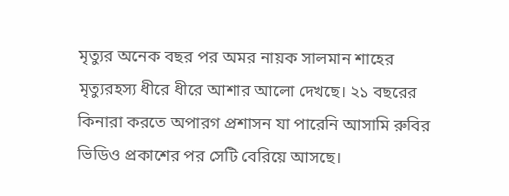মৃত্যুর অনেক বছর পর অমর নায়ক সালমান শাহের মৃত্যুরহস্য ধীরে ধীরে আশার আলো দেখছে। ২১ বছরের কিনারা করতে অপারগ প্রশাসন যা পারেনি আসামি রুবির ভিডিও প্রকাশের পর সেটি বেরিয়ে আসছে।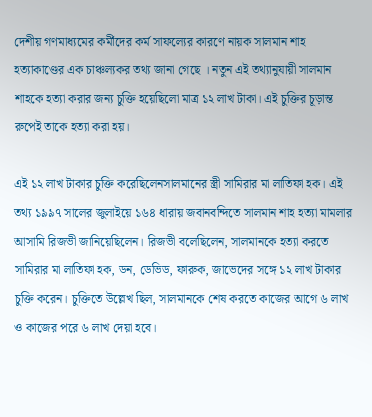দেশীয় গণমাধ্যমের কর্মীদের কর্ম সাফল্যের কারণে নায়ক সালমান শাহ হত্যাকাণ্ডের এক চাঞ্চল্যকর তথ্য জানা গেছে । নতুন এই তথ্যানুযায়ী সালমান শাহকে হত্যা করার জন্য চুক্তি হয়েছিলো মাত্র ১২ লাখ টাকা। এই চুক্তির চূড়ান্ত রুপেই তাকে হত্যা করা হয়।

এই ১২ লাখ টাকার চুক্তি করেছিলেনসালমানের স্ত্রী সামিরার মা লাতিফা হক। এই তথ্য ১৯৯৭ সালের জুলাইয়ে ১৬৪ ধারায় জবানবন্দিতে সালমান শাহ হত্যা মামলার আসামি রিজভী জানিয়েছিলেন। রিজভী বলেছিলেন, সালমানকে হত্যা করতে সামিরার মা লাতিফা হক, ডন, ডেভিড, ফারুক, জাভেদের সঙ্গে ১২ লাখ টাকার চুক্তি করেন। চুক্তিতে উল্লেখ ছিল, সালমানকে শেষ করতে কাজের আগে ৬ লাখ ও কাজের পরে ৬ লাখ দেয়া হবে।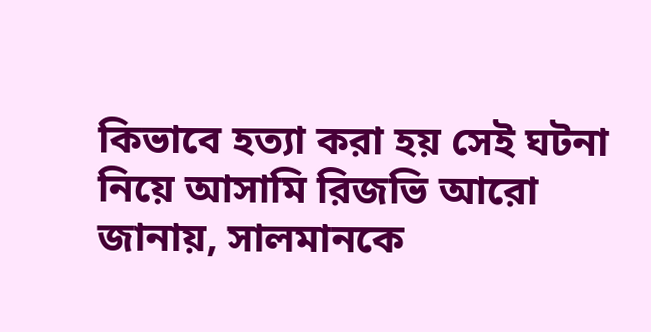কিভাবে হত্যা করা হয় সেই ঘটনা নিয়ে আসামি রিজভি আরো জানায়, সালমানকে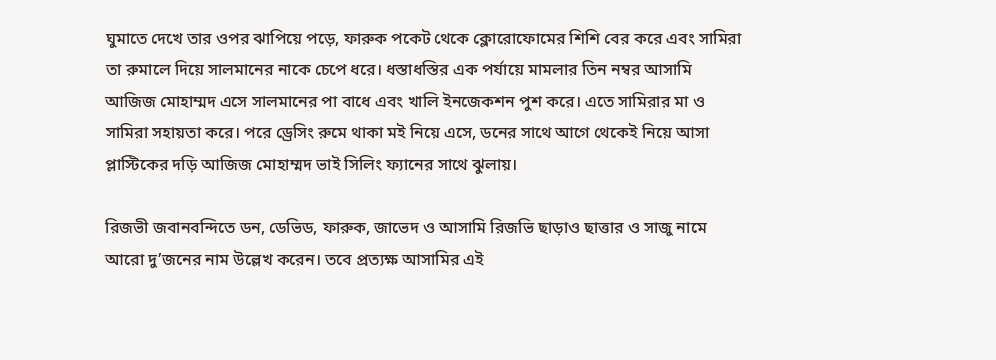ঘুমাতে দেখে তার ওপর ঝাপিয়ে পড়ে, ফারুক পকেট থেকে ক্লোরোফোমের শিশি বের করে এবং সামিরা তা রুমালে দিয়ে সালমানের নাকে চেপে ধরে। ধস্তাধস্তির এক পর্যায়ে মামলার তিন নম্বর আসামি আজিজ মোহাম্মদ এসে সালমানের পা বাধে এবং খালি ইনজেকশন পুশ করে। এতে সামিরার মা ও সামিরা সহায়তা করে। পরে ড্রেসিং রুমে থাকা মই নিয়ে এসে, ডনের সাথে আগে থেকেই নিয়ে আসা প্লাস্টিকের দড়ি আজিজ মোহাম্মদ ভাই সিলিং ফ্যানের সাথে ঝুলায়।

রিজভী জবানবন্দিতে ডন, ডেভিড, ফারুক, জাভেদ ও আসামি রিজভি ছাড়াও ছাত্তার ও সাজু নামে আরো দু’জনের নাম উল্লেখ করেন। তবে প্রত্যক্ষ আসামির এই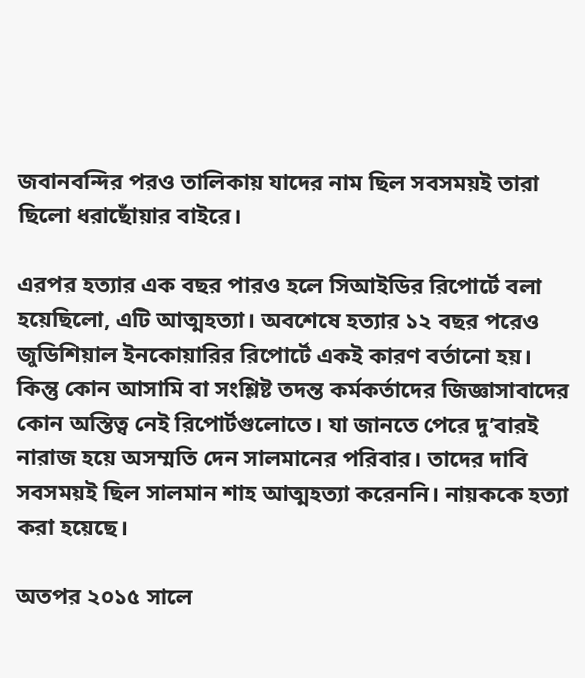জবানবন্দির পরও তালিকায় যাদের নাম ছিল সবসময়ই তারা ছিলো ধরাছোঁয়ার বাইরে।

এরপর হত্যার এক বছর পারও হলে সিআইডির রিপোর্টে বলা হয়েছিলো, এটি আত্মহত্যা। অবশেষে হত্যার ১২ বছর পরেও জুডিশিয়াল ইনকোয়ারির রিপোর্টে একই কারণ বর্তানো হয়। কিন্তু কোন আসামি বা সংশ্লিষ্ট তদন্ত কর্মকর্তাদের জিজ্ঞাসাবাদের কোন অস্তিত্ব নেই রিপোর্টগুলোতে। যা জানতে পেরে দু’বারই নারাজ হয়ে অসম্মতি দেন সালমানের পরিবার। তাদের দাবি সবসময়ই ছিল সালমান শাহ আত্মহত্যা করেননি। নায়ককে হত্যা করা হয়েছে।

অতপর ২০১৫ সালে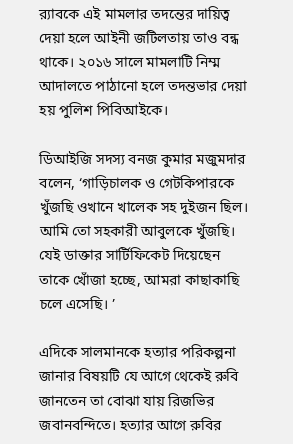র‌্যাবকে এই মামলার তদন্তের দায়িত্ব দেয়া হলে আইনী জটিলতায় তাও বন্ধ থাকে। ২০১৬ সালে মামলাটি নিম্ম আদালতে পাঠানো হলে তদন্তভার দেয়া হয় পুলিশ পিবিআইকে।

ডিআইজি সদস্য বনজ কুমার মজুমদার বলেন, ‘গাড়িচালক ও গেটকিপারকে খুঁজছি ওখানে খালেক সহ দুইজন ছিল। আমি তো সহকারী আবুলকে খুঁজছি। যেই ডাক্তার সার্টিফিকেট দিয়েছেন তাকে খোঁজা হচ্ছে, আমরা কাছাকাছি চলে এসেছি। ’

এদিকে সালমানকে হত্যার পরিকল্পনা জানার বিষয়টি যে আগে থেকেই রুবি জানতেন তা বোঝা যায় রিজভির জবানবন্দিতে। হত্যার আগে রুবির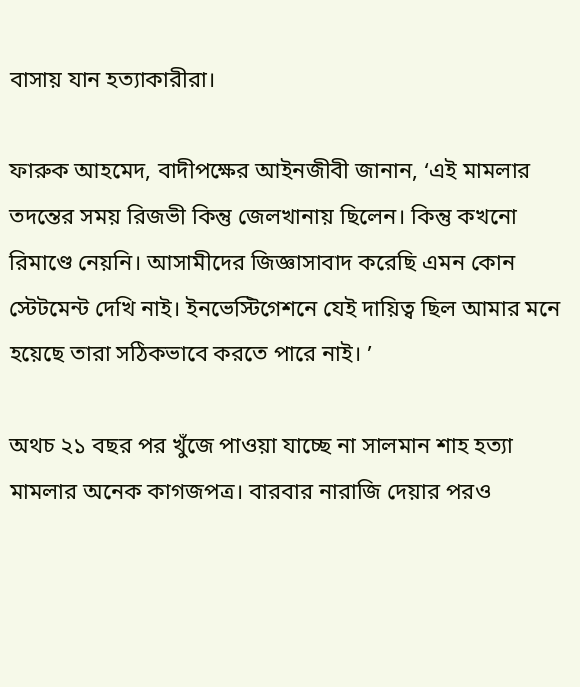বাসায় যান হত্যাকারীরা।

ফারুক আহমেদ, বাদীপক্ষের আইনজীবী জানান, ‘এই মামলার তদন্তের সময় রিজভী কিন্তু জেলখানায় ছিলেন। কিন্তু কখনো রিমাণ্ডে নেয়নি। আসামীদের জিজ্ঞাসাবাদ করেছি এমন কোন স্টেটমেন্ট দেখি নাই। ইনভেস্টিগেশনে যেই দায়িত্ব ছিল আমার মনে হয়েছে তারা সঠিকভাবে করতে পারে নাই। ’

অথচ ২১ বছর পর খুঁজে পাওয়া যাচ্ছে না সালমান শাহ হত্যা মামলার অনেক কাগজপত্র। বারবার নারাজি দেয়ার পরও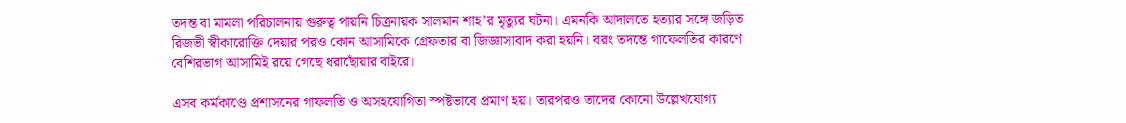তদন্ত বা মামলা পরিচালনায় গুরুত্ব পায়নি চিত্রনায়ক সালমান শাহ’র মৃত্যুর ঘটনা। এমনকি আদালতে হত্যার সঙ্গে জড়িত রিজভী স্বীকারোক্তি দেয়ার পরও কোন আসামিকে গ্রেফতার বা জিজ্ঞাসাবাদ করা হয়নি। বরং তদন্তে গাফেলতির কারণে বেশিরভাগ আসামিই রয়ে গেছে ধরাছোঁয়ার বাইরে।

এসব কর্মকাণ্ডে প্রশাসনের গাফলতি ও অসহযোগিতা স্পষ্টভাবে প্রমাণ হয়। তারপরও তাদের কোনো উল্লেখযোগ্য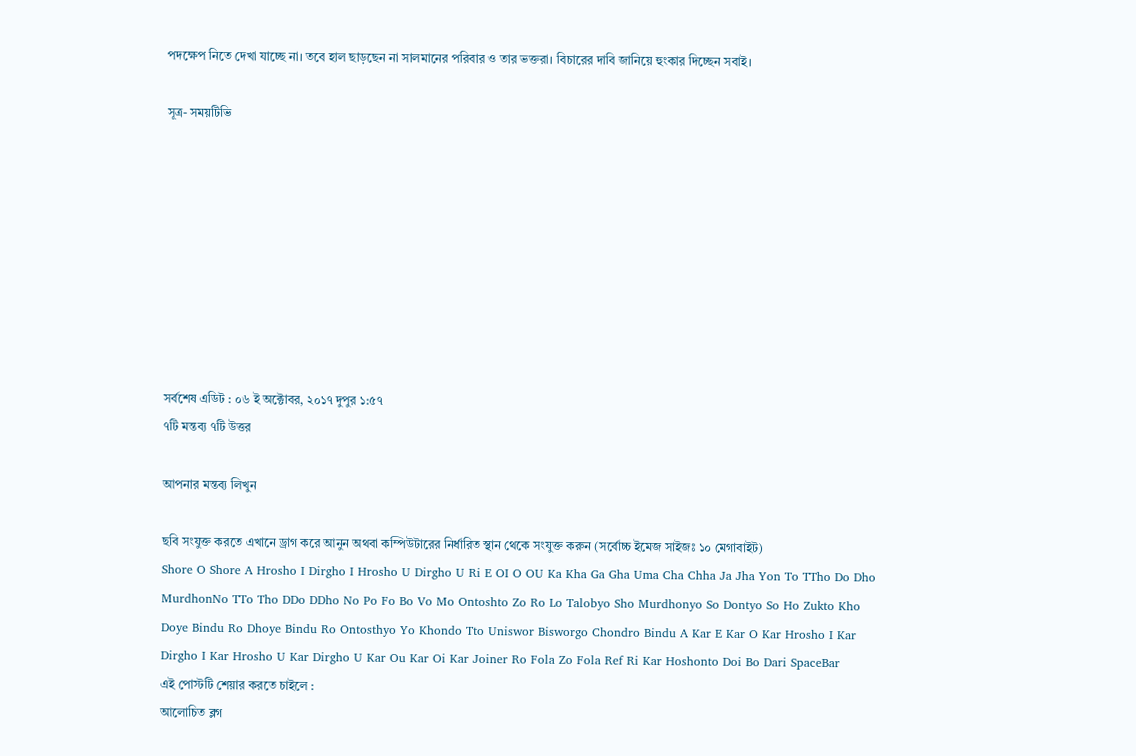পদক্ষেপ নিতে দেখা যাচ্ছে না। তবে হাল ছাড়ছেন না সালমানের পরিবার ও তার ভক্তরা। বিচারের দাবি জানিয়ে হুংকার দিচ্ছেন সবাই।

সূত্র- সময়টিভি









সর্বশেষ এডিট : ০৬ ই অক্টোবর, ২০১৭ দুপুর ১:৫৭
৭টি মন্তব্য ৭টি উত্তর

আপনার মন্তব্য লিখুন

ছবি সংযুক্ত করতে এখানে ড্রাগ করে আনুন অথবা কম্পিউটারের নির্ধারিত স্থান থেকে সংযুক্ত করুন (সর্বোচ্চ ইমেজ সাইজঃ ১০ মেগাবাইট)
Shore O Shore A Hrosho I Dirgho I Hrosho U Dirgho U Ri E OI O OU Ka Kha Ga Gha Uma Cha Chha Ja Jha Yon To TTho Do Dho MurdhonNo TTo Tho DDo DDho No Po Fo Bo Vo Mo Ontoshto Zo Ro Lo Talobyo Sho Murdhonyo So Dontyo So Ho Zukto Kho Doye Bindu Ro Dhoye Bindu Ro Ontosthyo Yo Khondo Tto Uniswor Bisworgo Chondro Bindu A Kar E Kar O Kar Hrosho I Kar Dirgho I Kar Hrosho U Kar Dirgho U Kar Ou Kar Oi Kar Joiner Ro Fola Zo Fola Ref Ri Kar Hoshonto Doi Bo Dari SpaceBar
এই পোস্টটি শেয়ার করতে চাইলে :
আলোচিত ব্লগ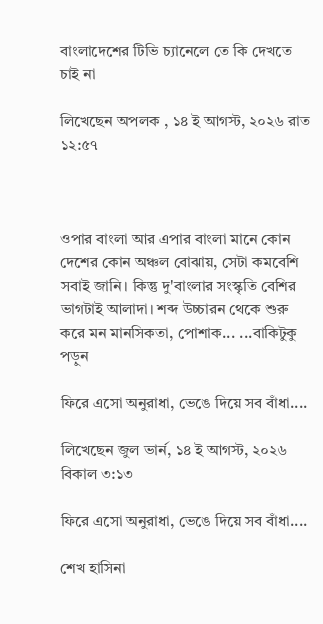বাংলাদেশের টিভি চ্যানেলে তে কি দেখতে চাই না

লিখেছেন অপলক , ১৪ ই আগস্ট, ২০২৬ রাত ১২:৫৭



ওপার বাংলা আর এপার বাংলা মানে কোন দেশের কোন অঞ্চল বোঝায়, সেটা কমবেশি সবাই জানি। কিন্তু দু'বাংলার সংস্কৃতি বেশির ভাগটাই আলাদা। শব্দ উচ্চারন থেকে শুরু করে মন মানসিকতা, পোশাক... ...বাকিটুকু পড়ুন

ফিরে এসো অনুরাধা, ভেঙে দিয়ে সব বাঁধা....

লিখেছেন জুল ভার্ন, ১৪ ই আগস্ট, ২০২৬ বিকাল ৩:১৩

ফিরে এসো অনুরাধা, ভেঙে দিয়ে সব বাঁধা....

শেখ হাসিনা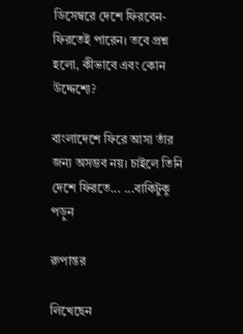ডিসেম্বরে দেশে ফিরবেন- ফিরতেই পারেন। তবে প্রশ্ন হলো, কীভাবে এবং কোন উদ্দেশ্যে?

বাংলাদেশে ফিরে আসা তাঁর জন্য অসম্ভব নয়। চাইলে তিনি দেশে ফিরতে... ...বাকিটুকু পড়ুন

রুপান্তর

লিখেছেন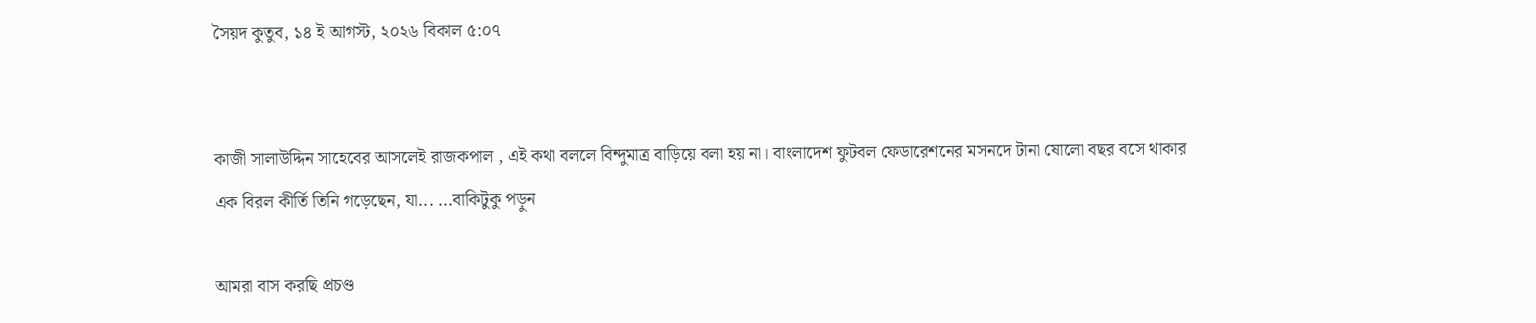সৈয়দ কুতুব, ১৪ ই আগস্ট, ২০২৬ বিকাল ৫:০৭


কাজী সালাউদ্দিন সাহেবের আসলেই রাজকপাল , এই কথা বললে বিন্দুমাত্র বাড়িয়ে বলা হয় না। বাংলাদেশ ফুটবল ফেডারেশনের মসনদে টানা ষোলো বছর বসে থাকার এক বিরল কীর্তি তিনি গড়েছেন, যা... ...বাকিটুকু পড়ুন

আমরা বাস করছি প্রচণ্ড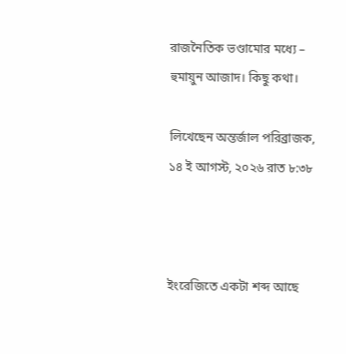রাজনৈতিক ভণ্ডামোর মধ্যে – হুমায়ুন আজাদ। কিছু কথা।

লিখেছেন অন্তর্জাল পরিব্রাজক, ১৪ ই আগস্ট, ২০২৬ রাত ৮:৩৮



ইংরেজিতে একটা শব্দ আছে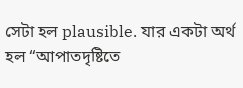সেটা হল plausible. যার একটা অর্থ হল “আপাতদৃষ্টিতে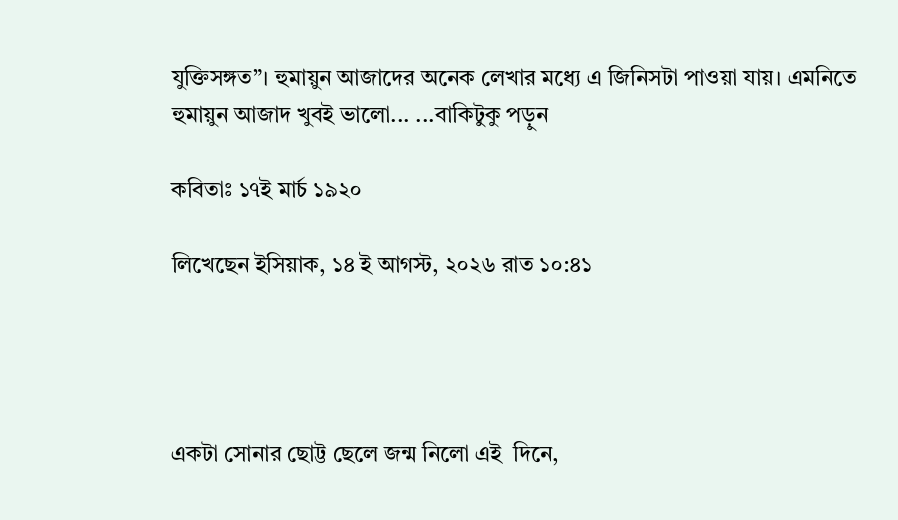যুক্তিসঙ্গত”। হুমায়ুন আজাদের অনেক লেখার মধ্যে এ জিনিসটা পাওয়া যায়। এমনিতে হুমায়ুন আজাদ খুবই ভালো... ...বাকিটুকু পড়ুন

কবিতাঃ ১৭ই মার্চ ১৯২০

লিখেছেন ইসিয়াক, ১৪ ই আগস্ট, ২০২৬ রাত ১০:৪১




একটা সোনার ছোট্ট ছেলে জন্ম নিলো এই  দিনে,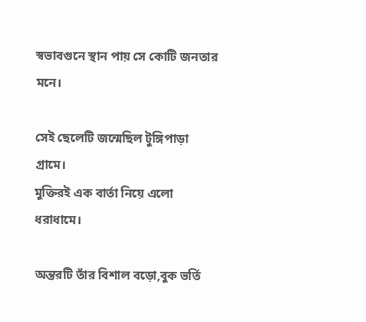স্বভাবগুনে স্থান পায় সে কোটি জনতার মনে।

সেই ছেলেটি জন্মেছিল টুঙ্গিপাড়া গ্রামে।
মুক্তিরই এক বার্তা নিয়ে এলো ধরাধামে।

অন্তরটি তাঁর বিশাল বড়ো,বুক ভর্তি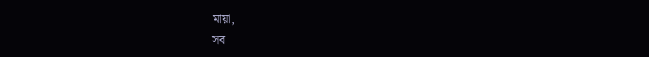মায়া,
সব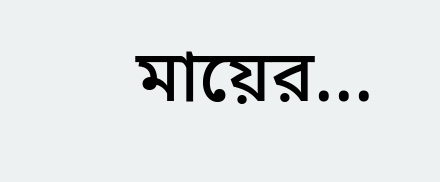মায়ের...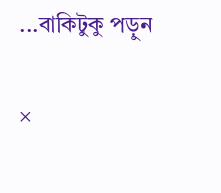...বাকিটুকু পড়ুন

×